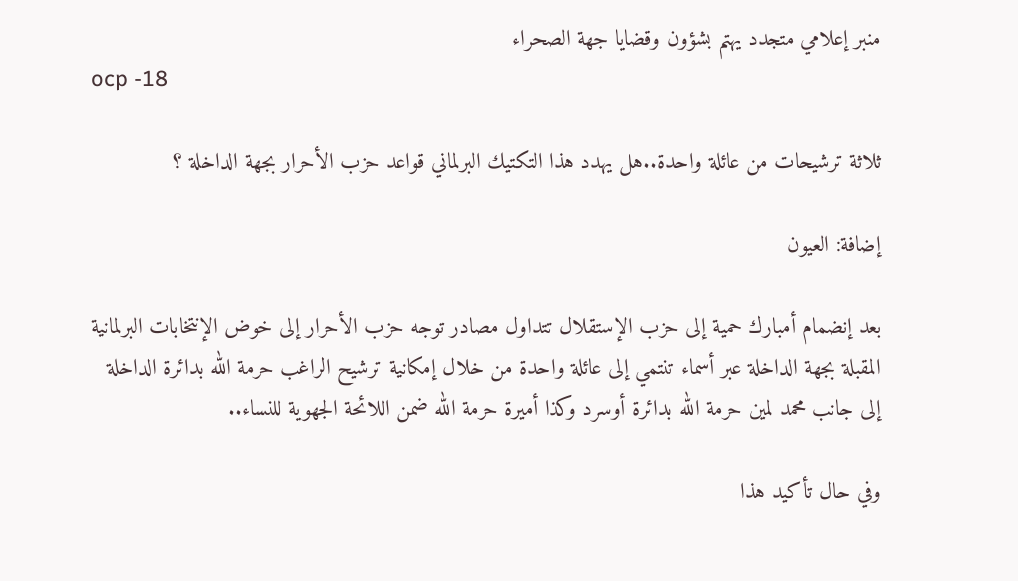منبر إعلامي متجدد يهتم بشؤون وقضايا جهة الصحراء
ocp -18

ثلاثة ترشيحات من عائلة واحدة..هل يهدد هذا التكتيك البرلماني قواعد حزب الأحرار بجهة الداخلة ؟

إضافة: العيون

بعد إنضمام أمبارك حمية إلى حزب الإستقلال تتداول مصادر توجه حزب الأحرار إلى خوض الإنتخابات البرلمانية المقبلة بجهة الداخلة عبر أسماء تنتمي إلى عائلة واحدة من خلال إمكانية ترشيح الراغب حرمة الله بدائرة الداخلة إلى جانب محمد لمين حرمة الله بدائرة أوسرد وكذا أميرة حرمة الله ضمن اللائحة الجهوية للنساء..

وفي حال تأكيد هذا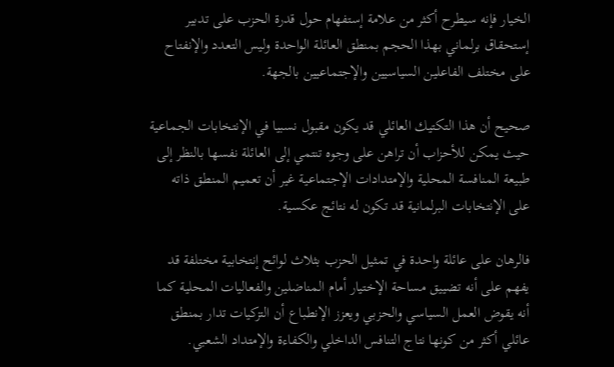الخيار فإنه سيطرح أكثر من علامة إستفهام حول قدرة الحزب على تدبير إستحقاق برلماني بهذا الحجم بمنطق العائلة الواحدة وليس التعدد والإنفتاح على مختلف الفاعلين السياسيين والإجتماعيين بالجهة.

صحيح أن هذا التكتيك العائلي قد يكون مقبول نسبيا في الإنتخابات الجماعية حيث يمكن للأحزاب أن تراهن على وجوه تنتمي إلى العائلة نفسها بالنظر إلى طبيعة المنافسة المحلية والإمتدادات الإجتماعية غير أن تعميم المنطق ذاته على الإنتخابات البرلمانية قد تكون له نتائج عكسية.

فالرهان على عائلة واحدة في تمثيل الحزب بثلاث لوائح إنتخابية مختلفة قد يفهم على أنه تضييق مساحة الإختيار أمام المناضلين والفعاليات المحلية كما أنه يقوض العمل السياسي والحزبي ويعزز الإنطباع أن التزكيات تدار بمنطق عائلي أكثر من كونها نتاج التنافس الداخلي والكفاءة والإمتداد الشعبي.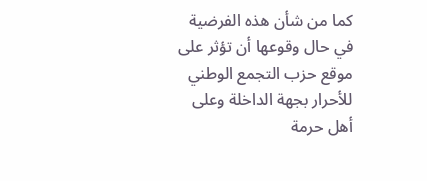كما من شأن هذه الفرضية في حال وقوعها أن تؤثر على موقع حزب التجمع الوطني للأحرار بجهة الداخلة وعلى أهل حرمة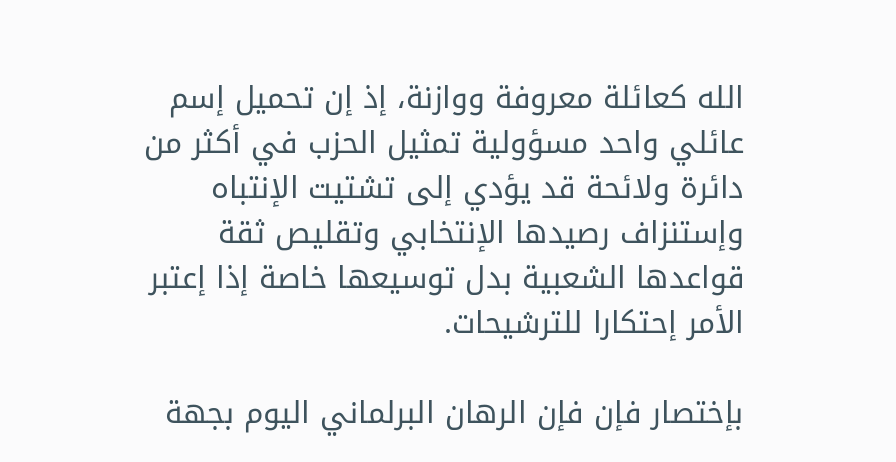الله كعائلة معروفة ووازنة، إذ إن تحميل إسم عائلي واحد مسؤولية تمثيل الحزب في أكثر من دائرة ولائحة قد يؤدي إلى تشتيت الإنتباه وإستنزاف رصيدها الإنتخابي وتقليص ثقة قواعدها الشعبية بدل توسيعها خاصة إذا إعتبر الأمر إحتكارا للترشيحات.

بإختصار فإن فإن الرهان البرلماني اليوم بجهة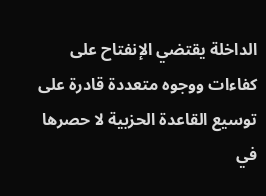الداخلة يقتضي الإنفتاح على كفاءات ووجوه متعددة قادرة على توسيع القاعدة الحزبية لا حصرها في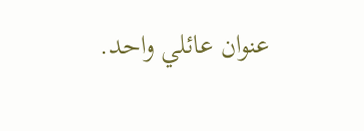عنوان عائلي واحد.